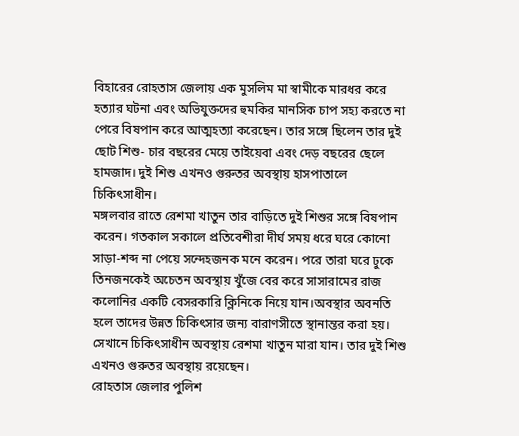বিহারের রোহতাস জেলায় এক মুসলিম মা স্বামীকে মারধর করে হত্যার ঘটনা এবং অভিযুক্তদের হুমকির মানসিক চাপ সহ্য করতে না পেরে বিষপান করে আত্মহত্যা করেছেন। তার সঙ্গে ছিলেন তার দুই ছোট শিশু- চার বছরের মেয়ে তাইয়েবা এবং দেড় বছরের ছেলে হামজাদ। দুই শিশু এখনও গুরুতর অবস্থায় হাসপাতালে চিকিৎসাধীন।
মঙ্গলবার রাতে রেশমা খাতুন তার বাড়িতে দুই শিশুর সঙ্গে বিষপান করেন। গতকাল সকালে প্রতিবেশীরা দীর্ঘ সময় ধরে ঘরে কোনো সাড়া-শব্দ না পেয়ে সন্দেহজনক মনে করেন। পরে তারা ঘরে ঢুকে তিনজনকেই অচেতন অবস্থায় খুঁজে বের করে সাসারামের রাজ কলোনির একটি বেসরকারি ক্লিনিকে নিয়ে যান।অবস্থার অবনতি হলে তাদের উন্নত চিকিৎসার জন্য বারাণসীতে স্থানান্তর করা হয়। সেখানে চিকিৎসাধীন অবস্থায় রেশমা খাতুন মারা যান। তার দুই শিশু এখনও গুরুতর অবস্থায় রয়েছেন।
রোহতাস জেলার পুলিশ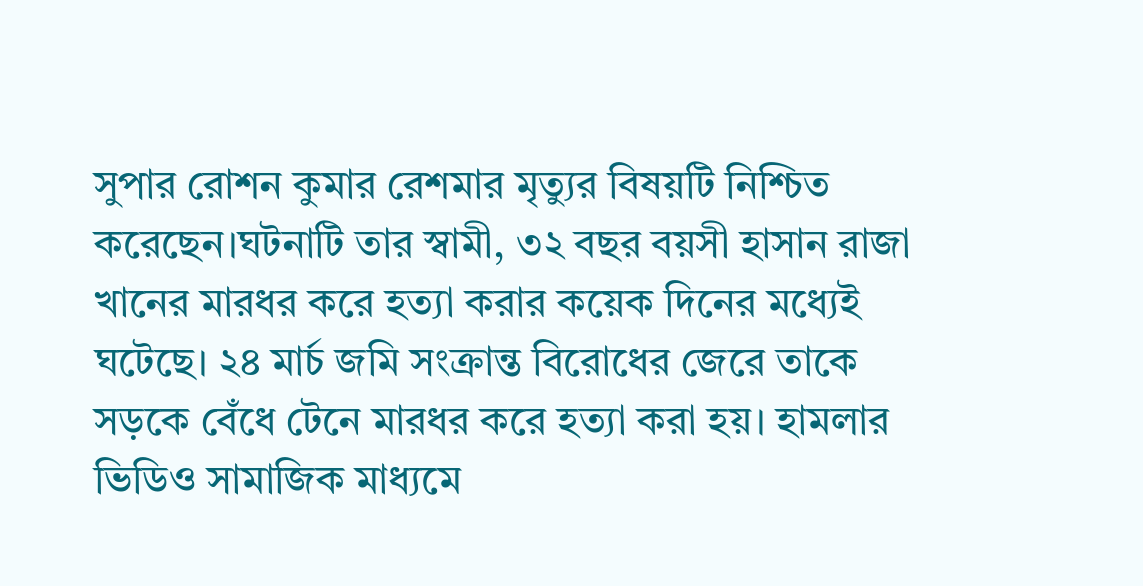সুপার রোশন কুমার রেশমার মৃত্যুর বিষয়টি নিশ্চিত করেছেন।ঘটনাটি তার স্বামী, ৩২ বছর বয়সী হাসান রাজা খানের মারধর করে হত্যা করার কয়েক দিনের মধ্যেই ঘটেছে। ২৪ মার্চ জমি সংক্রান্ত বিরোধের জেরে তাকে সড়কে বেঁধে টেনে মারধর করে হত্যা করা হয়। হামলার ভিডিও সামাজিক মাধ্যমে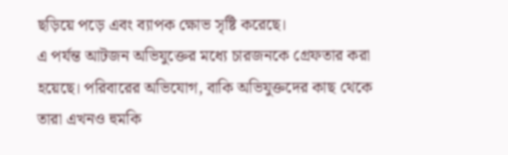ছড়িয়ে পড়ে এবং ব্যাপক ক্ষোভ সৃষ্টি করেছে।
এ পর্যন্ত আটজন অভিযুক্তের মধ্যে চারজনকে গ্রেফতার করা হয়েছে। পরিবারের অভিযোগ, বাকি অভিযুক্তদের কাছ থেকে তারা এখনও হুমকি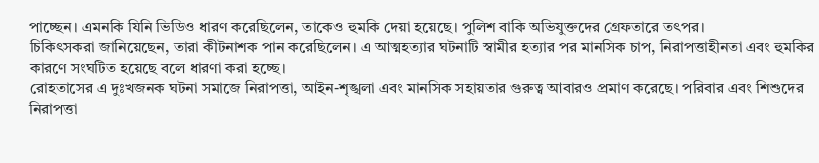পাচ্ছেন। এমনকি যিনি ভিডিও ধারণ করেছিলেন, তাকেও হুমকি দেয়া হয়েছে। পুলিশ বাকি অভিযুক্তদের গ্রেফতারে তৎপর।
চিকিৎসকরা জানিয়েছেন, তারা কীটনাশক পান করেছিলেন। এ আত্মহত্যার ঘটনাটি স্বামীর হত্যার পর মানসিক চাপ, নিরাপত্তাহীনতা এবং হুমকির কারণে সংঘটিত হয়েছে বলে ধারণা করা হচ্ছে।
রোহতাসের এ দুঃখজনক ঘটনা সমাজে নিরাপত্তা, আইন-শৃঙ্খলা এবং মানসিক সহায়তার গুরুত্ব আবারও প্রমাণ করেছে। পরিবার এবং শিশুদের নিরাপত্তা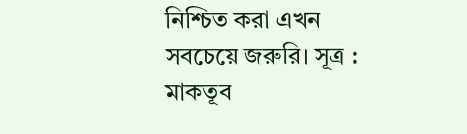নিশ্চিত করা এখন সবচেয়ে জরুরি। সূত্র : মাকতূব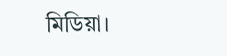মিডিয়া।